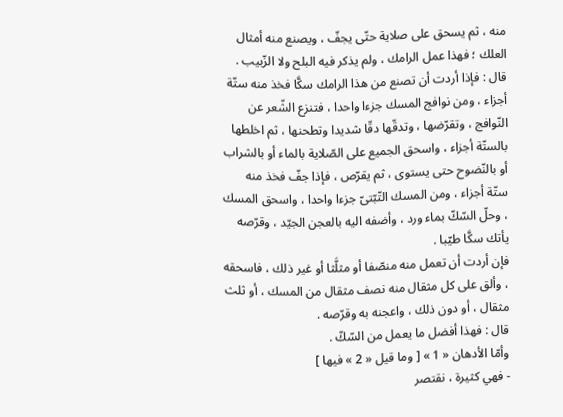منه ، ثم يسحق على صلاية حتّى يجفّ ، ويصنع منه أمثال العلك ؛ فهذا عمل الرامك ، ولم يذكر فيه البلح ولا الزّبيب .
قال : فإذا أردت أن تصنع من هذا الرامك سكَّا فخذ منه ستّة أجزاء ، ومن نوافج المسك جزءا واحدا ، فتنزع الشّعر عن النّوافج ، وتقرّضها ، وتدقّها دقّا شديدا وتطحنها ، ثم اخلطها بالستّة أجزاء ، واسحق الجميع على الصّلاية بالماء أو بالشراب أو بالنّضوح حتى يستوى ، ثم يقرّص ، فإذا جفّ فخذ منه ستّة أجزاء ، ومن المسك التّبّتىّ جزءا واحدا ، واسحق المسك ، وحلّ السّكّ بماء ورد ، وأضفه اليه بالعجن الجيّد ، وقرّصه يأتك سكَّا طيّبا .
فإن أردت أن تعمل منه منصّفا أو مثلَّثا أو غير ذلك ، فاسحقه ، وألق على كل مثقال منه نصف مثقال من المسك ، أو ثلث مثقال ، أو دون ذلك ، واعجنه به وقرّصه .
قال : فهذا أفضل ما يعمل من السّكّ .
وأمّا الأدهان « 1 » [ وما قيل « 2 » فيها ]
- فهي كثيرة ، نقتصر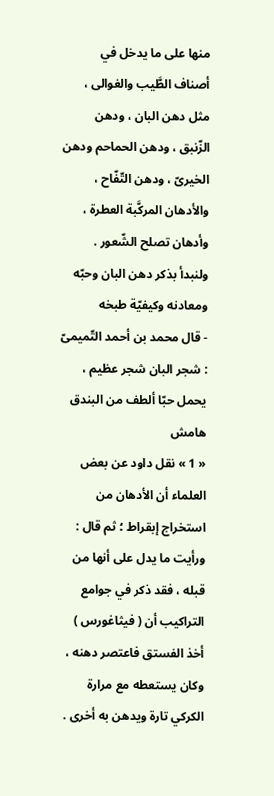منها على ما يدخل في أصناف الطَّيب والغوالى ، مثل دهن البان ، ودهن الزّنبق ، ودهن الحماحم ودهن الخيرىّ ، ودهن التّفّاح ، والأدهان المركَّبة العطرة ، وأدهان تصلح الشّعور .
ولنبدأ بذكر دهن البان وحبّه ومعادنه وكيفيّة طبخه
- قال محمد بن أحمد التّميمىّ : شجر البان شجر عظيم ، يحمل حبّا ألطف من البندق
هامش
« 1 » نقل داود عن بعض العلماء أن الأدهان من استخراج إبقراط ؛ ثم قال : ورأيت ما يدل على أنها من قبله ، فقد ذكر في جوامع التراكيب أن ( فيثاغورس ) أخذ الفستق فاعتصر دهنه ، وكان يستعطه مع مرارة الكركي تارة ويدهن به أخرى .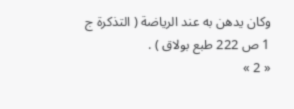وكان يدهن به عند الرياضة ( التذكرة ج 1 ص 222 طبع بولاق ) .
« 2 »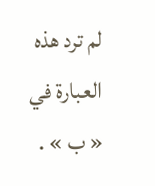لم ترد هذه العبارة في « ب » .